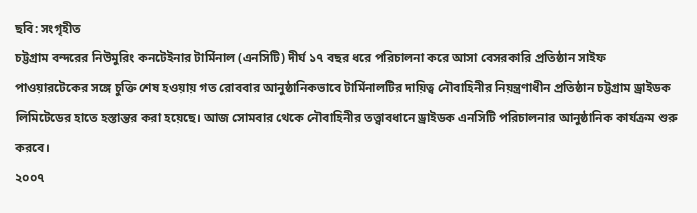ছবি: সংগৃহীত
চট্টগ্রাম বন্দরের নিউমুরিং কনটেইনার টার্মিনাল (এনসিটি) দীর্ঘ ১৭ বছর ধরে পরিচালনা করে আসা বেসরকারি প্রতিষ্ঠান সাইফ পাওয়ারটেকের সঙ্গে চুক্তি শেষ হওয়ায় গত রোববার আনুষ্ঠানিকভাবে টার্মিনালটির দায়িত্ব নৌবাহিনীর নিয়ন্ত্রণাধীন প্রতিষ্ঠান চট্টগ্রাম ড্রাইডক লিমিটেডের হাতে হস্তান্তর করা হয়েছে। আজ সোমবার থেকে নৌবাহিনীর তত্ত্বাবধানে ড্রাইডক এনসিটি পরিচালনার আনুষ্ঠানিক কার্যক্রম শুরু করবে।
২০০৭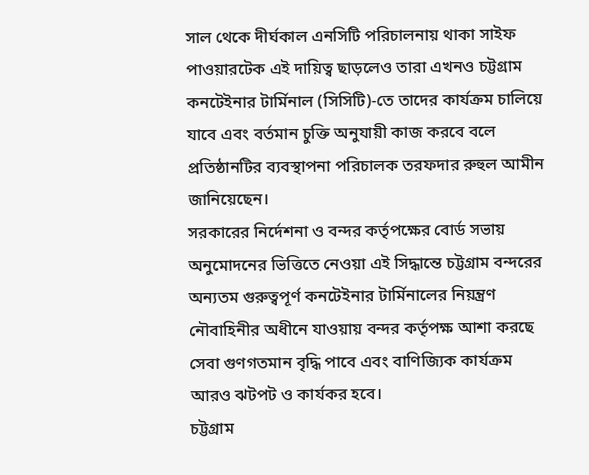সাল থেকে দীর্ঘকাল এনসিটি পরিচালনায় থাকা সাইফ পাওয়ারটেক এই দায়িত্ব ছাড়লেও তারা এখনও চট্টগ্রাম কনটেইনার টার্মিনাল (সিসিটি)-তে তাদের কার্যক্রম চালিয়ে যাবে এবং বর্তমান চুক্তি অনুযায়ী কাজ করবে বলে প্রতিষ্ঠানটির ব্যবস্থাপনা পরিচালক তরফদার রুহুল আমীন জানিয়েছেন।
সরকারের নির্দেশনা ও বন্দর কর্তৃপক্ষের বোর্ড সভায় অনুমোদনের ভিত্তিতে নেওয়া এই সিদ্ধান্তে চট্টগ্রাম বন্দরের অন্যতম গুরুত্বপূর্ণ কনটেইনার টার্মিনালের নিয়ন্ত্রণ নৌবাহিনীর অধীনে যাওয়ায় বন্দর কর্তৃপক্ষ আশা করছে সেবা গুণগতমান বৃদ্ধি পাবে এবং বাণিজ্যিক কার্যক্রম আরও ঝটপট ও কার্যকর হবে।
চট্টগ্রাম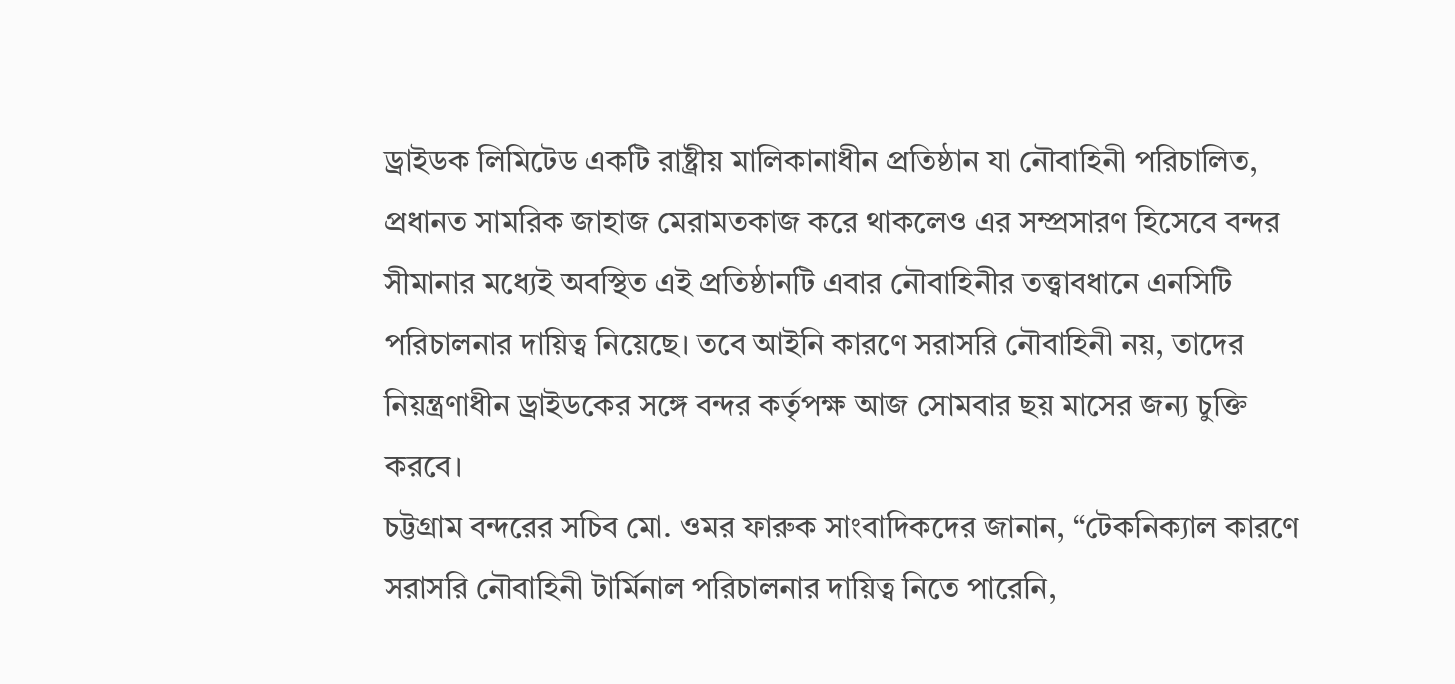ড্রাইডক লিমিটেড একটি রাষ্ট্রীয় মালিকানাধীন প্রতিষ্ঠান যা নৌবাহিনী পরিচালিত, প্রধানত সামরিক জাহাজ মেরামতকাজ করে থাকলেও এর সম্প্রসারণ হিসেবে বন্দর সীমানার মধ্যেই অবস্থিত এই প্রতিষ্ঠানটি এবার নৌবাহিনীর তত্ত্বাবধানে এনসিটি পরিচালনার দায়িত্ব নিয়েছে। তবে আইনি কারণে সরাসরি নৌবাহিনী নয়, তাদের নিয়ন্ত্রণাধীন ড্রাইডকের সঙ্গে বন্দর কর্তৃপক্ষ আজ সোমবার ছয় মাসের জন্য চুক্তি করবে।
চট্টগ্রাম বন্দরের সচিব মো. ওমর ফারুক সাংবাদিকদের জানান, “টেকনিক্যাল কারণে সরাসরি নৌবাহিনী টার্মিনাল পরিচালনার দায়িত্ব নিতে পারেনি,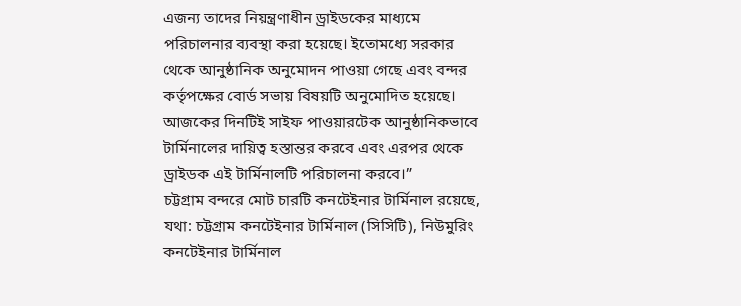এজন্য তাদের নিয়ন্ত্রণাধীন ড্রাইডকের মাধ্যমে পরিচালনার ব্যবস্থা করা হয়েছে। ইতোমধ্যে সরকার থেকে আনুষ্ঠানিক অনুমোদন পাওয়া গেছে এবং বন্দর কর্তৃপক্ষের বোর্ড সভায় বিষয়টি অনুমোদিত হয়েছে। আজকের দিনটিই সাইফ পাওয়ারটেক আনুষ্ঠানিকভাবে টার্মিনালের দায়িত্ব হস্তান্তর করবে এবং এরপর থেকে ড্রাইডক এই টার্মিনালটি পরিচালনা করবে।”
চট্টগ্রাম বন্দরে মোট চারটি কনটেইনার টার্মিনাল রয়েছে, যথা: চট্টগ্রাম কনটেইনার টার্মিনাল (সিসিটি), নিউমুরিং কনটেইনার টার্মিনাল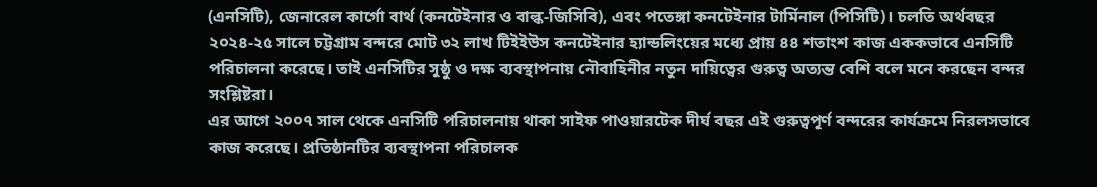(এনসিটি), জেনারেল কার্গো বার্থ (কনটেইনার ও বাল্ক-জিসিবি), এবং পতেঙ্গা কনটেইনার টার্মিনাল (পিসিটি)। চলতি অর্থবছর ২০২৪-২৫ সালে চট্টগ্রাম বন্দরে মোট ৩২ লাখ টিইইউস কনটেইনার হ্যান্ডলিংয়ের মধ্যে প্রায় ৪৪ শতাংশ কাজ এককভাবে এনসিটি পরিচালনা করেছে। তাই এনসিটির সুষ্ঠু ও দক্ষ ব্যবস্থাপনায় নৌবাহিনীর নতুন দায়িত্বের গুরুত্ব অত্যন্ত বেশি বলে মনে করছেন বন্দর সংশ্লিষ্টরা।
এর আগে ২০০৭ সাল থেকে এনসিটি পরিচালনায় থাকা সাইফ পাওয়ারটেক দীর্ঘ বছর এই গুরুত্বপূর্ণ বন্দরের কার্যক্রমে নিরলসভাবে কাজ করেছে। প্রতিষ্ঠানটির ব্যবস্থাপনা পরিচালক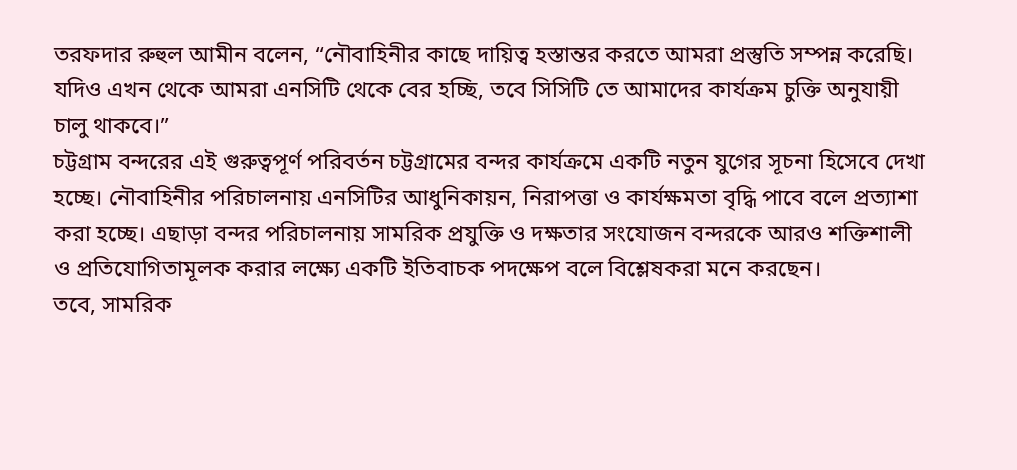তরফদার রুহুল আমীন বলেন, “নৌবাহিনীর কাছে দায়িত্ব হস্তান্তর করতে আমরা প্রস্তুতি সম্পন্ন করেছি। যদিও এখন থেকে আমরা এনসিটি থেকে বের হচ্ছি, তবে সিসিটি তে আমাদের কার্যক্রম চুক্তি অনুযায়ী চালু থাকবে।”
চট্টগ্রাম বন্দরের এই গুরুত্বপূর্ণ পরিবর্তন চট্টগ্রামের বন্দর কার্যক্রমে একটি নতুন যুগের সূচনা হিসেবে দেখা হচ্ছে। নৌবাহিনীর পরিচালনায় এনসিটির আধুনিকায়ন, নিরাপত্তা ও কার্যক্ষমতা বৃদ্ধি পাবে বলে প্রত্যাশা করা হচ্ছে। এছাড়া বন্দর পরিচালনায় সামরিক প্রযুক্তি ও দক্ষতার সংযোজন বন্দরকে আরও শক্তিশালী ও প্রতিযোগিতামূলক করার লক্ষ্যে একটি ইতিবাচক পদক্ষেপ বলে বিশ্লেষকরা মনে করছেন।
তবে, সামরিক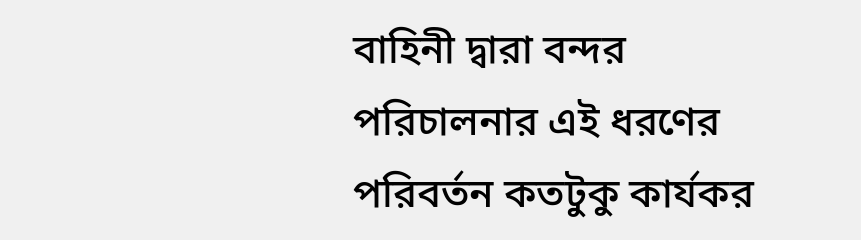বাহিনী দ্বারা বন্দর পরিচালনার এই ধরণের পরিবর্তন কতটুকু কার্যকর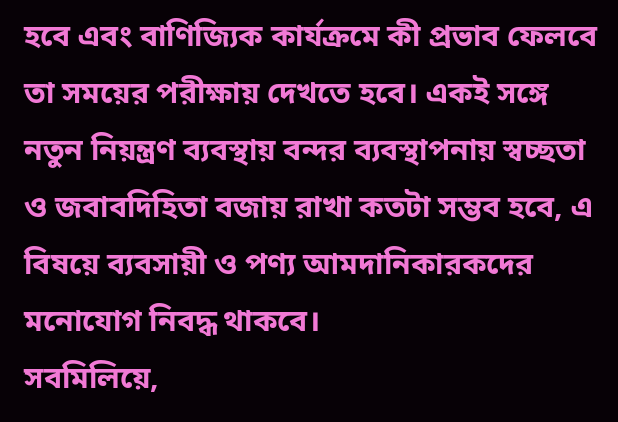হবে এবং বাণিজ্যিক কার্যক্রমে কী প্রভাব ফেলবে তা সময়ের পরীক্ষায় দেখতে হবে। একই সঙ্গে নতুন নিয়ন্ত্রণ ব্যবস্থায় বন্দর ব্যবস্থাপনায় স্বচ্ছতা ও জবাবদিহিতা বজায় রাখা কতটা সম্ভব হবে, এ বিষয়ে ব্যবসায়ী ও পণ্য আমদানিকারকদের মনোযোগ নিবদ্ধ থাকবে।
সবমিলিয়ে,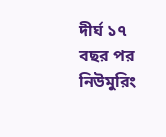দীর্ঘ ১৭ বছর পর নিউমুরিং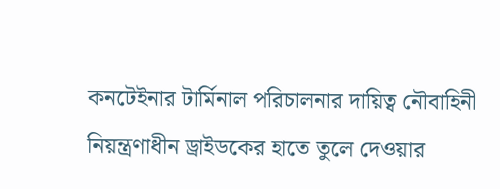কনটেইনার টার্মিনাল পরিচালনার দায়িত্ব নৌবাহিনী নিয়ন্ত্রণাধীন ড্রাইডকের হাতে তুলে দেওয়ার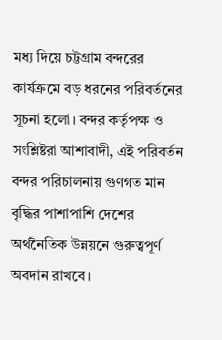মধ্য দিয়ে চট্টগ্রাম বন্দরের কার্যক্রমে বড় ধরনের পরিবর্তনের সূচনা হলো। বন্দর কর্তৃপক্ষ ও সংশ্লিষ্টরা আশাবাদী, এই পরিবর্তন বন্দর পরিচালনায় গুণগত মান বৃদ্ধির পাশাপাশি দেশের অর্থনৈতিক উন্নয়নে গুরুত্বপূর্ণ অবদান রাখবে।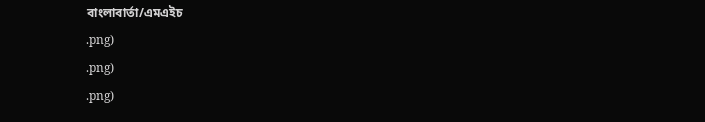বাংলাবার্তা/এমএইচ
.png)
.png)
.png)